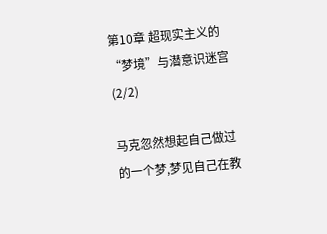第10章 超现实主义的“梦境”与潜意识迷宫(2/2)

马克忽然想起自己做过的一个梦,梦见自己在教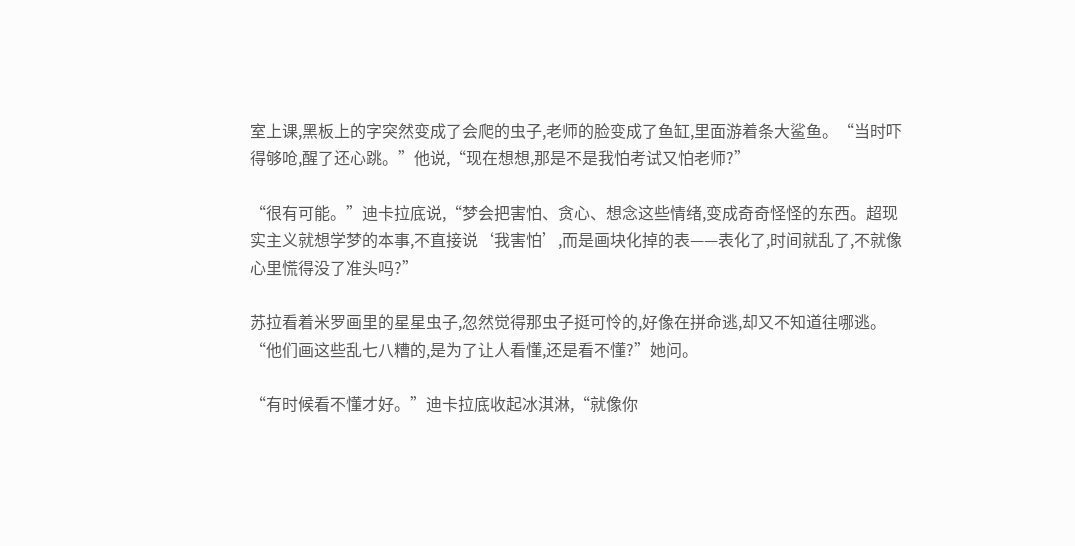室上课,黑板上的字突然变成了会爬的虫子,老师的脸变成了鱼缸,里面游着条大鲨鱼。“当时吓得够呛,醒了还心跳。”他说,“现在想想,那是不是我怕考试又怕老师?”

“很有可能。”迪卡拉底说,“梦会把害怕、贪心、想念这些情绪,变成奇奇怪怪的东西。超现实主义就想学梦的本事,不直接说‘我害怕’,而是画块化掉的表——表化了,时间就乱了,不就像心里慌得没了准头吗?”

苏拉看着米罗画里的星星虫子,忽然觉得那虫子挺可怜的,好像在拼命逃,却又不知道往哪逃。“他们画这些乱七八糟的,是为了让人看懂,还是看不懂?”她问。

“有时候看不懂才好。”迪卡拉底收起冰淇淋,“就像你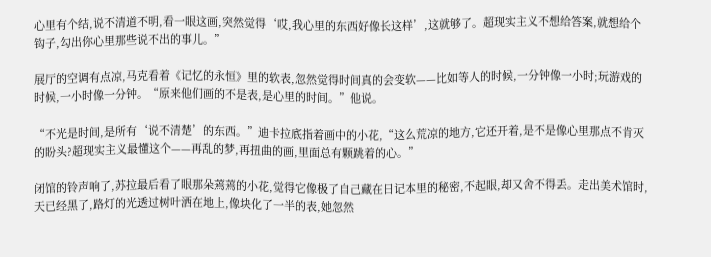心里有个结,说不清道不明,看一眼这画,突然觉得‘哎,我心里的东西好像长这样’,这就够了。超现实主义不想给答案,就想给个钩子,勾出你心里那些说不出的事儿。”

展厅的空调有点凉,马克看着《记忆的永恒》里的软表,忽然觉得时间真的会变软——比如等人的时候,一分钟像一小时;玩游戏的时候,一小时像一分钟。“原来他们画的不是表,是心里的时间。”他说。

“不光是时间,是所有‘说不清楚’的东西。”迪卡拉底指着画中的小花,“这么荒凉的地方,它还开着,是不是像心里那点不肯灭的盼头?超现实主义最懂这个——再乱的梦,再扭曲的画,里面总有颗跳着的心。”

闭馆的铃声响了,苏拉最后看了眼那朵蔫蔫的小花,觉得它像极了自己藏在日记本里的秘密,不起眼,却又舍不得丢。走出美术馆时,天已经黑了,路灯的光透过树叶洒在地上,像块化了一半的表,她忽然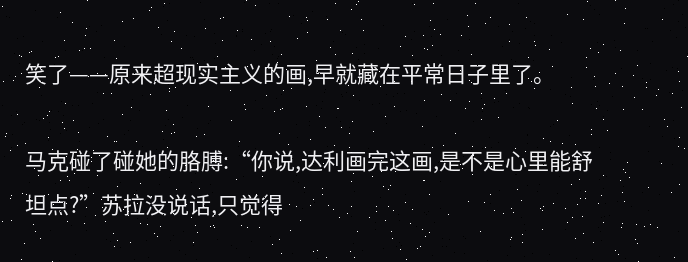笑了——原来超现实主义的画,早就藏在平常日子里了。

马克碰了碰她的胳膊:“你说,达利画完这画,是不是心里能舒坦点?”苏拉没说话,只觉得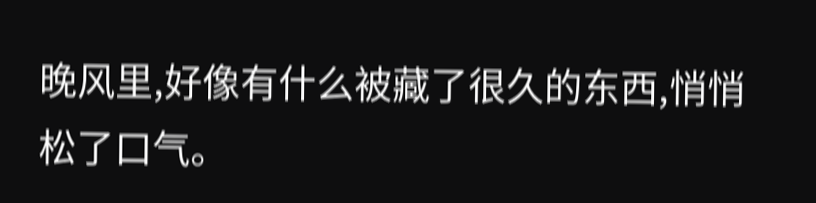晚风里,好像有什么被藏了很久的东西,悄悄松了口气。